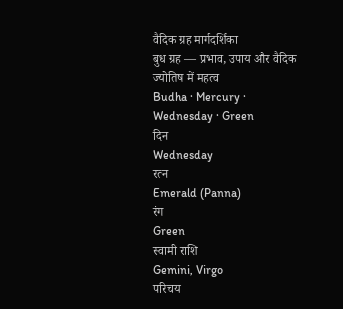वैदिक ग्रह मार्गदर्शिका
बुध ग्रह — प्रभाव, उपाय और वैदिक ज्योतिष में महत्व
Budha · Mercury · Wednesday · Green
दिन
Wednesday
रत्न
Emerald (Panna)
रंग
Green
स्वामी राशि
Gemini, Virgo
परिचय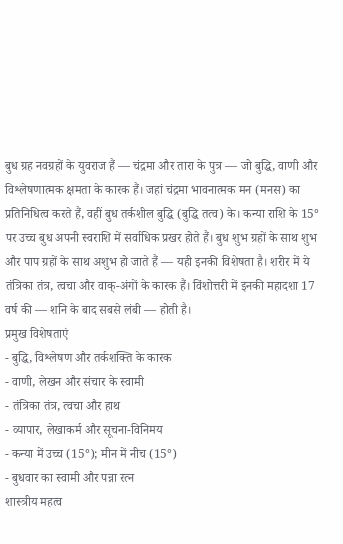बुध ग्रह नवग्रहों के युवराज हैं — चंद्रमा और तारा के पुत्र — जो बुद्धि, वाणी और विश्लेषणात्मक क्षमता के कारक हैं। जहां चंद्रमा भावनात्मक मन (मनस) का प्रतिनिधित्व करते हैं, वहीं बुध तर्कशील बुद्धि (बुद्धि तत्व) के। कन्या राशि के 15° पर उच्च बुध अपनी स्वराशि में सर्वाधिक प्रखर होते हैं। बुध शुभ ग्रहों के साथ शुभ और पाप ग्रहों के साथ अशुभ हो जाते हैं — यही इनकी विशेषता है। शरीर में ये तंत्रिका तंत्र, त्वचा और वाक्-अंगों के कारक हैं। विंशोत्तरी में इनकी महादशा 17 वर्ष की — शनि के बाद सबसे लंबी — होती है।
प्रमुख विशेषताएं
- बुद्धि, विश्लेषण और तर्कशक्ति के कारक
- वाणी, लेखन और संचार के स्वामी
- तंत्रिका तंत्र, त्वचा और हाथ
- व्यापार, लेखाकर्म और सूचना-विनिमय
- कन्या में उच्च (15°); मीन में नीच (15°)
- बुधवार का स्वामी और पन्ना रत्न
शास्त्रीय महत्व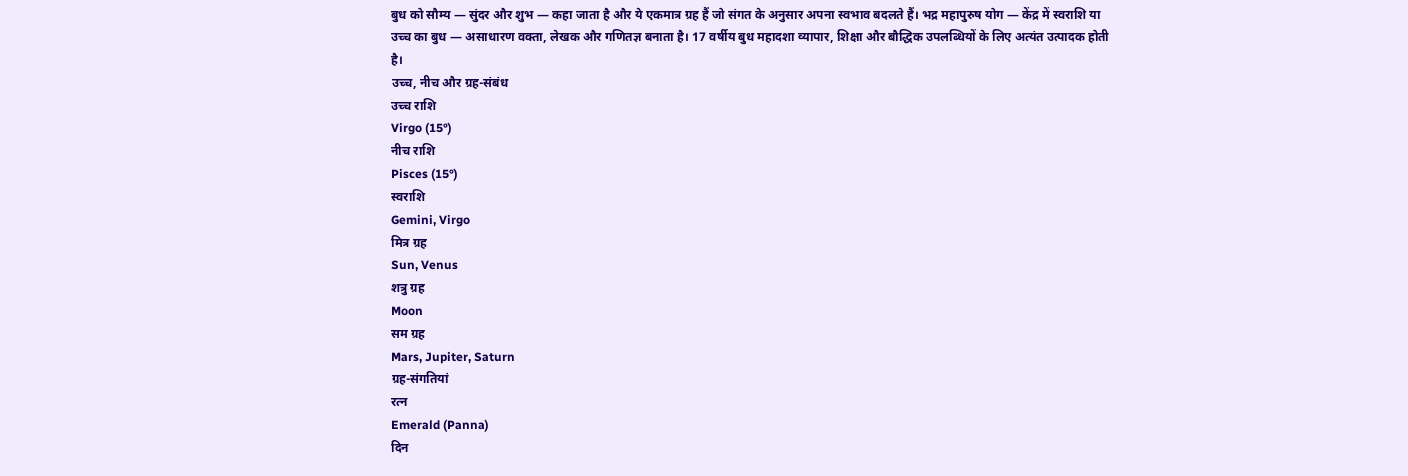बुध को सौम्य — सुंदर और शुभ — कहा जाता है और ये एकमात्र ग्रह हैं जो संगत के अनुसार अपना स्वभाव बदलते हैं। भद्र महापुरुष योग — केंद्र में स्वराशि या उच्च का बुध — असाधारण वक्ता, लेखक और गणितज्ञ बनाता है। 17 वर्षीय बुध महादशा व्यापार, शिक्षा और बौद्धिक उपलब्धियों के लिए अत्यंत उत्पादक होती है।
उच्च, नीच और ग्रह-संबंध
उच्च राशि
Virgo (15°)
नीच राशि
Pisces (15°)
स्वराशि
Gemini, Virgo
मित्र ग्रह
Sun, Venus
शत्रु ग्रह
Moon
सम ग्रह
Mars, Jupiter, Saturn
ग्रह-संगतियां
रत्न
Emerald (Panna)
दिन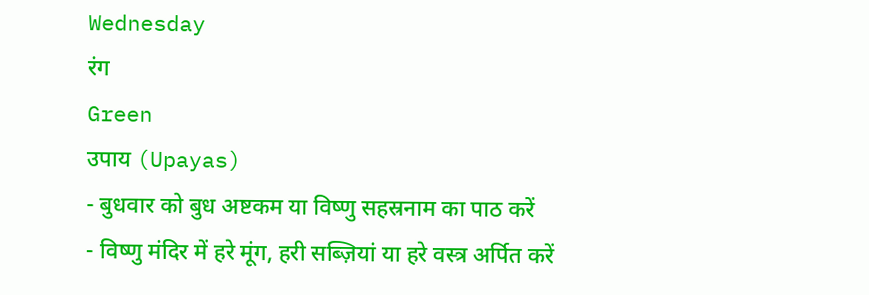Wednesday
रंग
Green
उपाय (Upayas)
- बुधवार को बुध अष्टकम या विष्णु सहस्रनाम का पाठ करें
- विष्णु मंदिर में हरे मूंग, हरी सब्ज़ियां या हरे वस्त्र अर्पित करें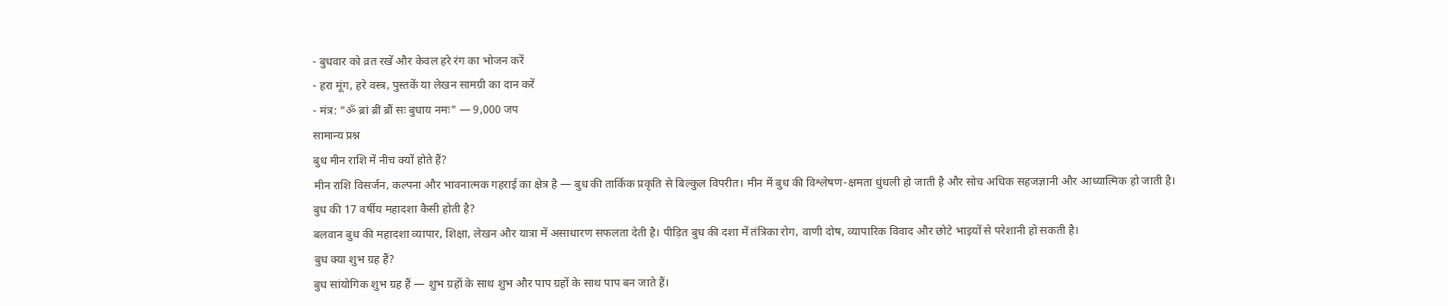- बुधवार को व्रत रखें और केवल हरे रंग का भोजन करें
- हरा मूंग, हरे वस्त्र, पुस्तकें या लेखन सामग्री का दान करें
- मंत्र: "ॐ ब्रां ब्रीं ब्रौं सः बुधाय नमः" — 9,000 जप
सामान्य प्रश्न
बुध मीन राशि में नीच क्यों होते हैं?
मीन राशि विसर्जन, कल्पना और भावनात्मक गहराई का क्षेत्र है — बुध की तार्किक प्रकृति से बिल्कुल विपरीत। मीन में बुध की विश्लेषण-क्षमता धुंधली हो जाती है और सोच अधिक सहजज्ञानी और आध्यात्मिक हो जाती है।
बुध की 17 वर्षीय महादशा कैसी होती है?
बलवान बुध की महादशा व्यापार, शिक्षा, लेखन और यात्रा में असाधारण सफलता देती है। पीड़ित बुध की दशा में तंत्रिका रोग, वाणी दोष, व्यापारिक विवाद और छोटे भाइयों से परेशानी हो सकती है।
बुध क्या शुभ ग्रह हैं?
बुध सांयोगिक शुभ ग्रह हैं — शुभ ग्रहों के साथ शुभ और पाप ग्रहों के साथ पाप बन जाते हैं।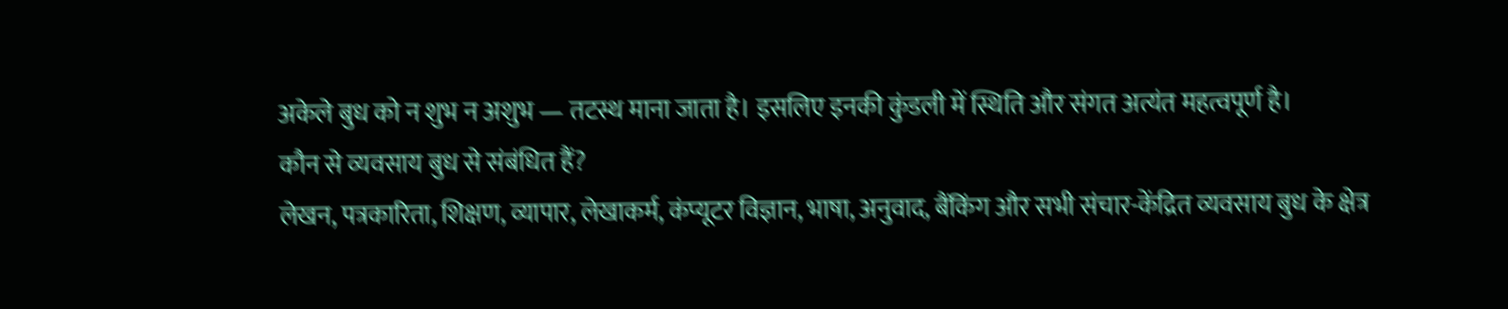अकेले बुध को न शुभ न अशुभ — तटस्थ माना जाता है। इसलिए इनकी कुंडली में स्थिति और संगत अत्यंत महत्वपूर्ण है।
कौन से व्यवसाय बुध से संबंधित हैं?
लेखन, पत्रकारिता, शिक्षण, व्यापार, लेखाकर्म, कंप्यूटर विज्ञान, भाषा, अनुवाद, बैंकिंग और सभी संचार-केंद्रित व्यवसाय बुध के क्षेत्र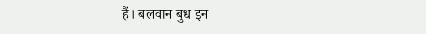हैं। बलवान बुध इन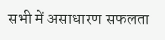सभी में असाधारण सफलता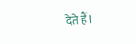देते हैं।